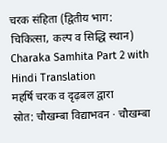चरक संहिता (द्वितीय भाग: चिकित्सा, कल्प व सिद्धि स्थान)
Charaka Samhita Part 2 with Hindi Translation
महर्षि चरक व दृढ़बल द्वारा
स्रोत: चौखम्बा विद्याभवन · चौखम्बा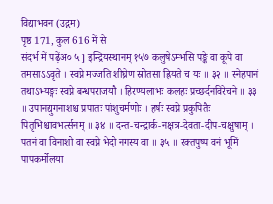विद्याभवन (उद्गम)
पृष्ठ 171, कुल 616 में से
संदर्भ में पढ़ेंअ० ५ ] इन्द्रियस्थानम् १५७ कलुषेऽम्भसि पङ्के वा कूपे वा तमसाऽऽवृते । स्वप्ने मज्जति शीघ्रेण स्रोतसा ह्रियते च यः ॥ ३२ ॥ स्नेहपानं तथाऽभ्यङ्गः स्वप्ने बन्धपराजयौ । हिरण्यलाभः कलहः प्रच्छर्दनविरेचने ॥ ३३ ॥ उपानद्युगनाशश्च प्रपातः पांशुचर्मणोः । हर्षः स्वप्ने प्रकुपितैः पितृभिश्चावभर्त्सनम् ॥ ३४ ॥ दन्त-चन्द्रार्क-नक्षत्र-देवता-दीप-चक्षुषाम् । पतनं वा विनाशो वा स्वप्ने भेदो नगस्य वा ॥ ३५ ॥ रक्तपुष्प वनं भूमिं पापकर्मोलया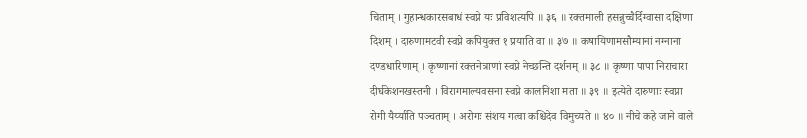चिताम् । गुहान्धकारसबाधं स्वप्ने यः प्रविशत्यपि ॥ ३६ ॥ रक्तमाली हसन्नुच्चैर्दिग्वासा दक्षिणा दिशम् । दारुणामटवी स्वप्ने कपियुक्त १ प्रयाति वा ॥ ३७ ॥ कषायिणामसौम्यानां नग्नाना दण्डधारिणाम् । कृष्णानां रक्तनेत्राणां स्वप्ने नेच्छन्ति दर्शनम् ॥ ३८ ॥ कृष्णा पापा निराचारा दीर्घकेशनखस्तनी । विरागमाल्यवसना स्वप्ने कालनिशा मता ॥ ३९ ॥ इत्येते दारुणाः स्वप्ना रोगी यैर्य्याति पञ्चताम् । अरोगः संशय गत्वा कश्चिदेव विमुच्यते ॥ ४० ॥ नीचे कहे जाने वाले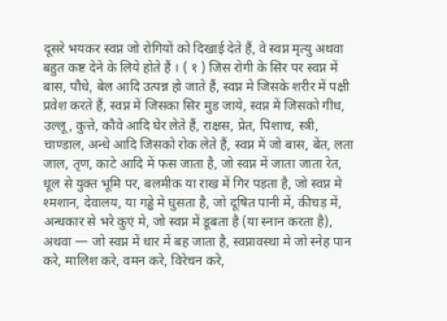दूसरे भयकर स्वप्न जो रोगियों को दिखाई देते हैं, वे स्वप्न मृत्यु अथवा बहुत कष्ट देने के लिये होते हैं । ( १ ) जिस रोगी के सिर पर स्वप्न में बास, पौधे, बेल आदि उत्पन्न हो जाते हैं, स्वप्न मे जिसके शरीर में पक्षी प्रवेश करते हैं, स्वप्न में जिसका सिर मुड जाये, स्वप्न में जिसको गीध, उल्लू, कुत्ते, कौवे आदि घेर लेते हैं, राक्षस, प्रेत, पिशाच, स्त्री, चाण्डाल, अन्धे आदि जिसको रोक लेते हैं, स्वप्न में जो बास, बेंत, लता जाल, तृण, काटे आदि में फस जाता है, जो स्वप्न में जाता जाता रेत, धूल से युक्त भूमि पर, बलमीक या राख में गिर पड़ता है, जो स्वप्न मे श्मशान, देवालय, या गड्ढे मे घुसता है, जो दूषित पानी में, कीचड़ में, अन्धकार से भरे कुएं मे, जो स्वप्न में डूबता है (या स्नान करता है), अथवा — जो स्वप्न में धार में बह जाता है, स्वप्नावस्था मे जो स्नेह पान करे, मालिश करे, वमन करे, विरेचन करे,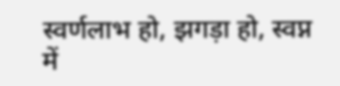स्वर्णलाभ हो, झगड़ा हो, स्वप्न में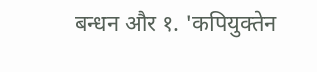बन्धन और १. 'कपियुक्तेन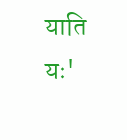याति यः'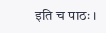इति च पाठः ।